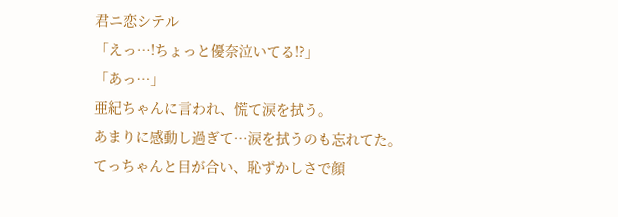君ニ恋シテル
「えっ…!ちょっと優奈泣いてる!?」
「あっ…」
亜紀ちゃんに言われ、慌て涙を拭う。
あまりに感動し過ぎて…涙を拭うのも忘れてた。
てっちゃんと目が合い、恥ずかしさで顔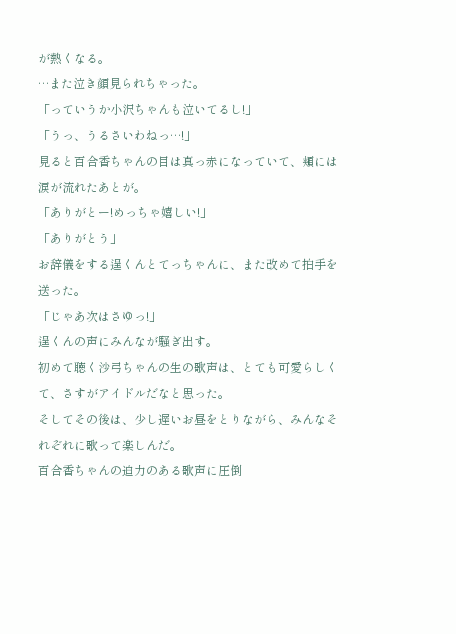が熱くなる。
…また泣き顔見られちゃった。
「っていうか小沢ちゃんも泣いてるし!」
「うっ、うるさいわねっ…!」
見ると百合香ちゃんの目は真っ赤になっていて、頬には涙が流れたあとが。
「ありがとー!めっちゃ嬉しい!」
「ありがとう」
お辞儀をする逞くんとてっちゃんに、また改めて拍手を送った。
「じゃあ次はさゆっ!」
逞くんの声にみんなが騒ぎ出す。
初めて聴く沙弓ちゃんの生の歌声は、とても可愛らしくて、さすがアイドルだなと思った。
そしてその後は、少し遅いお昼をとりながら、みんなそれぞれに歌って楽しんだ。
百合香ちゃんの迫力のある歌声に圧倒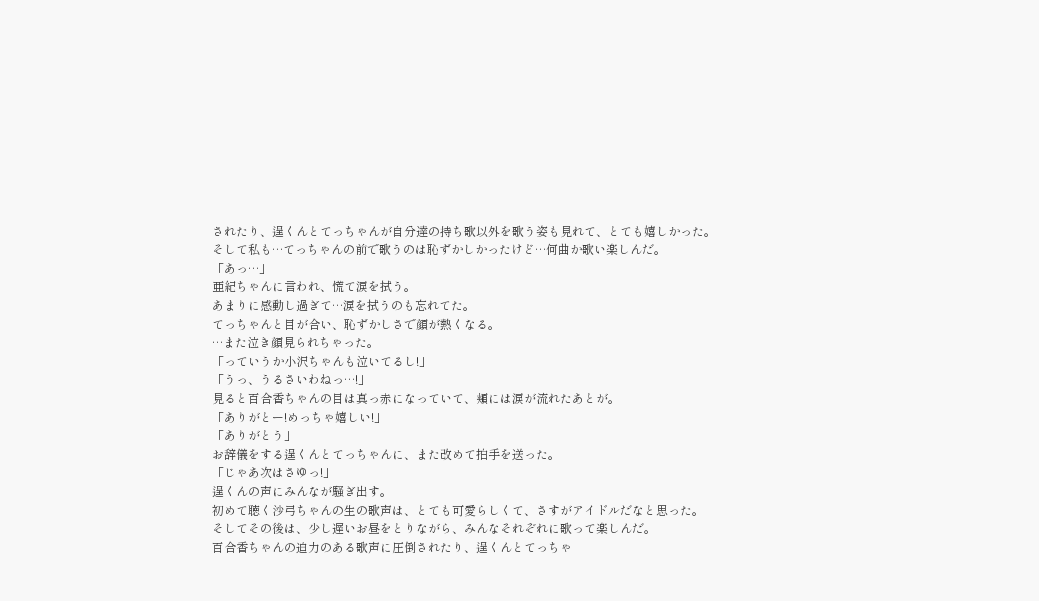されたり、逞くんとてっちゃんが自分達の持ち歌以外を歌う姿も見れて、とても嬉しかった。
そして私も…てっちゃんの前で歌うのは恥ずかしかったけど…何曲か歌い楽しんだ。
「あっ…」
亜紀ちゃんに言われ、慌て涙を拭う。
あまりに感動し過ぎて…涙を拭うのも忘れてた。
てっちゃんと目が合い、恥ずかしさで顔が熱くなる。
…また泣き顔見られちゃった。
「っていうか小沢ちゃんも泣いてるし!」
「うっ、うるさいわねっ…!」
見ると百合香ちゃんの目は真っ赤になっていて、頬には涙が流れたあとが。
「ありがとー!めっちゃ嬉しい!」
「ありがとう」
お辞儀をする逞くんとてっちゃんに、また改めて拍手を送った。
「じゃあ次はさゆっ!」
逞くんの声にみんなが騒ぎ出す。
初めて聴く沙弓ちゃんの生の歌声は、とても可愛らしくて、さすがアイドルだなと思った。
そしてその後は、少し遅いお昼をとりながら、みんなそれぞれに歌って楽しんだ。
百合香ちゃんの迫力のある歌声に圧倒されたり、逞くんとてっちゃ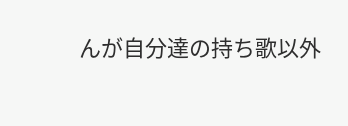んが自分達の持ち歌以外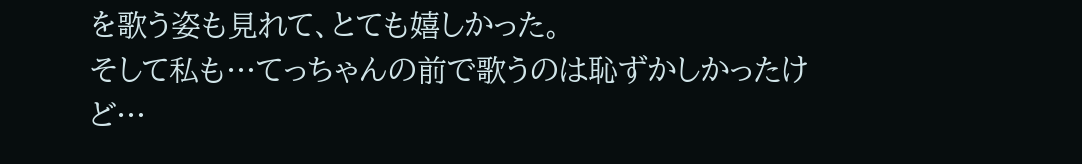を歌う姿も見れて、とても嬉しかった。
そして私も…てっちゃんの前で歌うのは恥ずかしかったけど…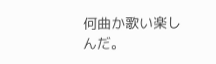何曲か歌い楽しんだ。